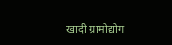खादी ग्रामोद्योग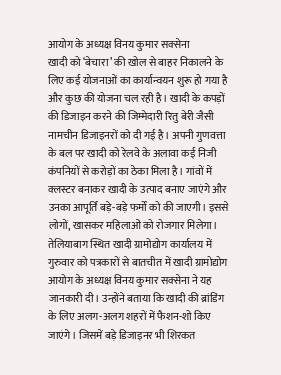आयोग के अध्यक्ष विनय कुमार सक्सेना
खादी को ‘बेचारा’ की खोल से बाहर निकालने के लिए कई योजनाओं का कार्यान्वयन शुरू हो गया है और कुछ की योजना चल रही है। खादी के कपड़ों की डिजाइन करने की जिम्मेदारी रितु बेरी जैसी नामचीन डिजाइनरों को दी गई है। अपनी गुणवत्ता के बल पर खादी को रेलवे के अलावा कई निजी कंपनियों से करोड़ों का ठेका मिला है। गांवों में क्लस्टर बनाकर खादी के उत्पाद बनाए जाएंगे और उनका आपूर्ति बड़े-बड़े फर्मों को की जाएगी। इससे लोगों, खासकर महिलाओं को रोजगार मिलेगा।
तेलियाबाग स्थित खादी ग्रामोद्योग कार्यालय में गुरुवार को पत्रकारों से बातचीत में खादी ग्रामोद्योग आयोग के अध्यक्ष विनय कुमार सक्सेना ने यह जानकारी दी। उन्होंने बताया कि खादी की ब्रांडिंग के लिए अलग-अलग शहरों में फैशन-शो किए जाएंगे। जिसमें बड़े डिजाइनर भी शिरकत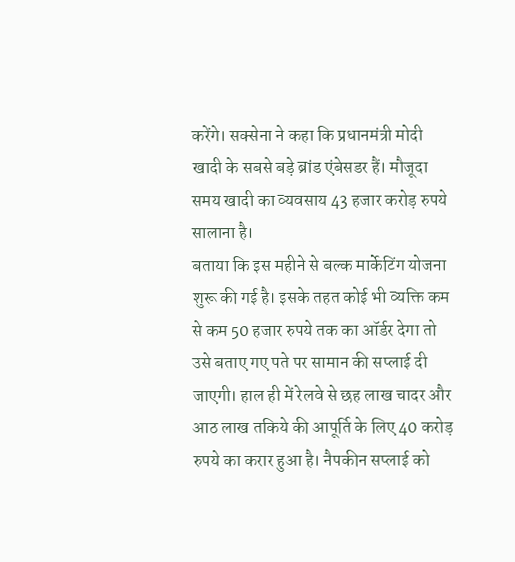करेंगे। सक्सेना ने कहा कि प्रधानमंत्री मोदी खादी के सबसे बड़े ब्रांड एंबेसडर हैं। मौजूदा समय खादी का व्यवसाय 43 हजार करोड़ रुपये सालाना है।
बताया कि इस महीने से बल्क मार्केटिंग योजना शुरू की गई है। इसके तहत कोई भी व्यक्ति कम से कम 50 हजार रुपये तक का ऑर्डर देगा तो उसे बताए गए पते पर सामान की सप्लाई दी जाएगी। हाल ही में रेलवे से छह लाख चादर और आठ लाख तकिये की आपूर्ति के लिए 40 करोड़ रुपये का करार हुआ है। नैपकीन सप्लाई को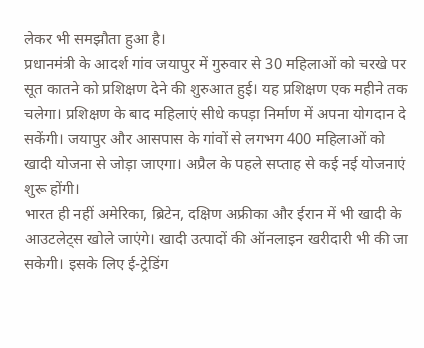लेकर भी समझौता हुआ है।
प्रधानमंत्री के आदर्श गांव जयापुर में गुरुवार से 30 महिलाओं को चरखे पर सूत कातने को प्रशिक्षण देने की शुरुआत हुई। यह प्रशिक्षण एक महीने तक चलेगा। प्रशिक्षण के बाद महिलाएं सीधे कपड़ा निर्माण में अपना योगदान दे सकेंगी। जयापुर और आसपास के गांवों से लगभग 400 महिलाओं को खादी योजना से जोड़ा जाएगा। अप्रैल के पहले सप्ताह से कई नई योजनाएं शुरू होंगी।
भारत ही नहीं अमेरिका, ब्रिटेन, दक्षिण अफ्रीका और ईरान में भी खादी के आउटलेट्स खोले जाएंगे। खादी उत्पादों की ऑनलाइन खरीदारी भी की जा सकेगी। इसके लिए ई-ट्रेडिंग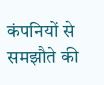कंपनियों से समझौते की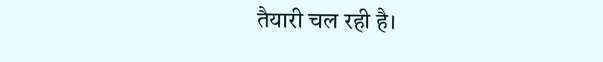तैयारी चल रही है।